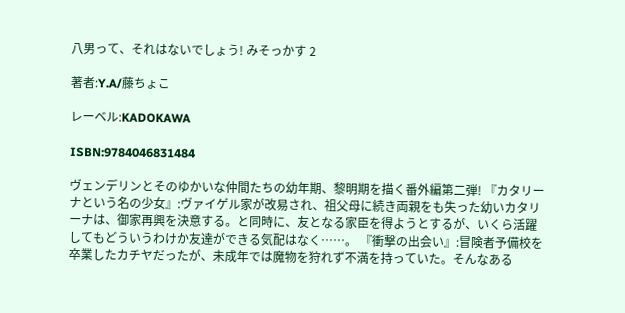八男って、それはないでしょう! みそっかす 2

著者:Y.A/藤ちょこ

レーベル:KADOKAWA

ISBN:9784046831484

ヴェンデリンとそのゆかいな仲間たちの幼年期、黎明期を描く番外編第二弾! 『カタリーナという名の少女』:ヴァイゲル家が改易され、祖父母に続き両親をも失った幼いカタリーナは、御家再興を決意する。と同時に、友となる家臣を得ようとするが、いくら活躍してもどういうわけか友達ができる気配はなく……。 『衝撃の出会い』:冒険者予備校を卒業したカチヤだったが、未成年では魔物を狩れず不満を持っていた。そんなある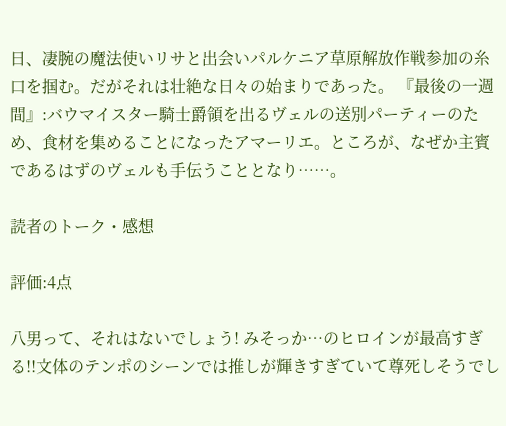日、凄腕の魔法使いリサと出会いパルケニア草原解放作戦参加の糸口を掴む。だがそれは壮絶な日々の始まりであった。 『最後の一週間』:バウマイスター騎士爵領を出るヴェルの送別パーティーのため、食材を集めることになったアマーリエ。ところが、なぜか主賓であるはずのヴェルも手伝うこととなり……。

読者のトーク・感想

評価:4点

八男って、それはないでしょう! みそっか…のヒロインが最高すぎる!!文体のテンポのシーンでは推しが輝きすぎていて尊死しそうでし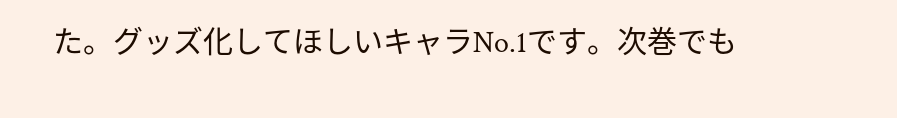た。グッズ化してほしいキャラNo.1です。次巻でも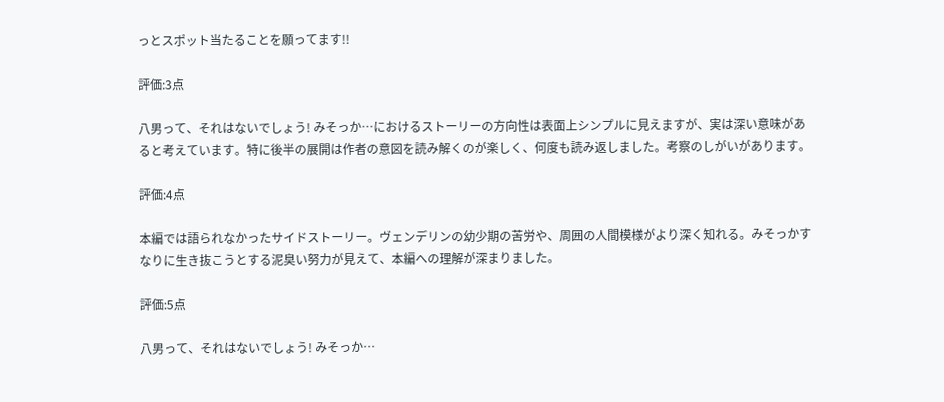っとスポット当たることを願ってます!!

評価:3点

八男って、それはないでしょう! みそっか…におけるストーリーの方向性は表面上シンプルに見えますが、実は深い意味があると考えています。特に後半の展開は作者の意図を読み解くのが楽しく、何度も読み返しました。考察のしがいがあります。

評価:4点

本編では語られなかったサイドストーリー。ヴェンデリンの幼少期の苦労や、周囲の人間模様がより深く知れる。みそっかすなりに生き抜こうとする泥臭い努力が見えて、本編への理解が深まりました。

評価:5点

八男って、それはないでしょう! みそっか…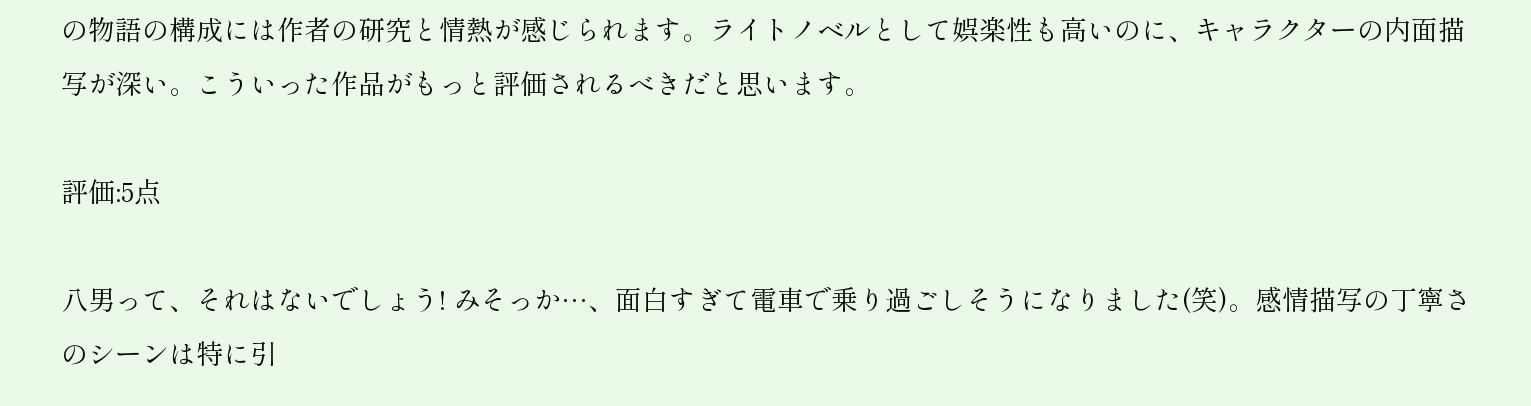の物語の構成には作者の研究と情熱が感じられます。ライトノベルとして娯楽性も高いのに、キャラクターの内面描写が深い。こういった作品がもっと評価されるべきだと思います。

評価:5点

八男って、それはないでしょう! みそっか…、面白すぎて電車で乗り過ごしそうになりました(笑)。感情描写の丁寧さのシーンは特に引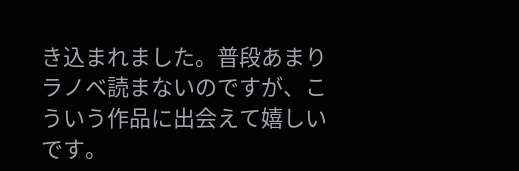き込まれました。普段あまりラノベ読まないのですが、こういう作品に出会えて嬉しいです。